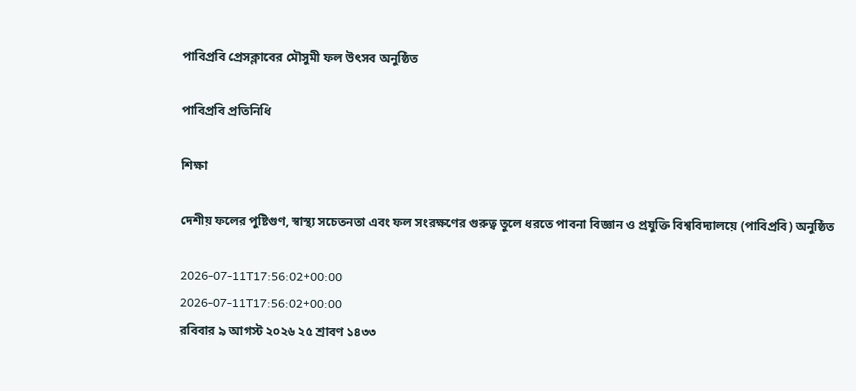পাবিপ্রবি প্রেসক্লাবের মৌসুমী ফল উৎসব অনুষ্ঠিত

পাবিপ্রবি প্রতিনিধি

শিক্ষা

দেশীয় ফলের পুষ্টিগুণ, স্বাস্থ্য সচেতনতা এবং ফল সংরক্ষণের গুরুত্ব তুলে ধরতে পাবনা বিজ্ঞান ও প্রযুক্তি বিশ্ববিদ্যালয়ে (পাবিপ্রবি) অনুষ্ঠিত

2026-07-11T17:56:02+00:00
2026-07-11T17:56:02+00:00
রবিবার ৯ আগস্ট ২০২৬ ২৫ শ্রাবণ ১৪৩৩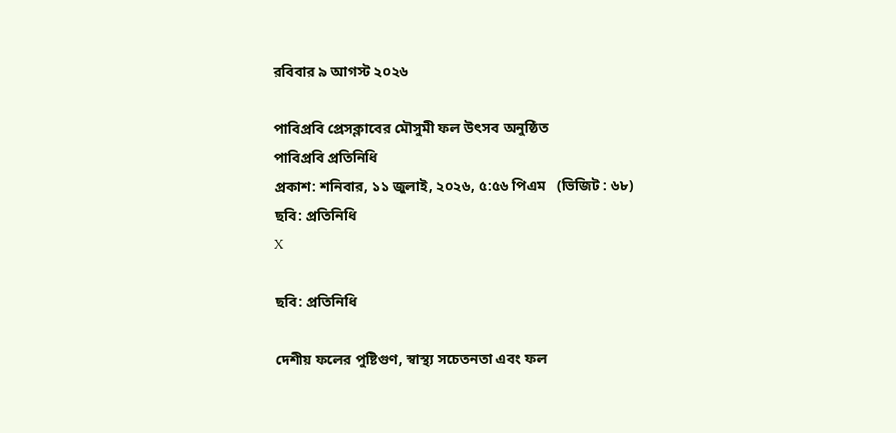রবিবার ৯ আগস্ট ২০২৬

পাবিপ্রবি প্রেসক্লাবের মৌসুমী ফল উৎসব অনুষ্ঠিত
পাবিপ্রবি প্রতিনিধি
প্রকাশ: শনিবার, ১১ জুলাই, ২০২৬, ৫:৫৬ পিএম   (ভিজিট : ৬৮)
ছবি: প্রতিনিধি
X

ছবি: প্রতিনিধি

দেশীয় ফলের পুষ্টিগুণ, স্বাস্থ্য সচেতনতা এবং ফল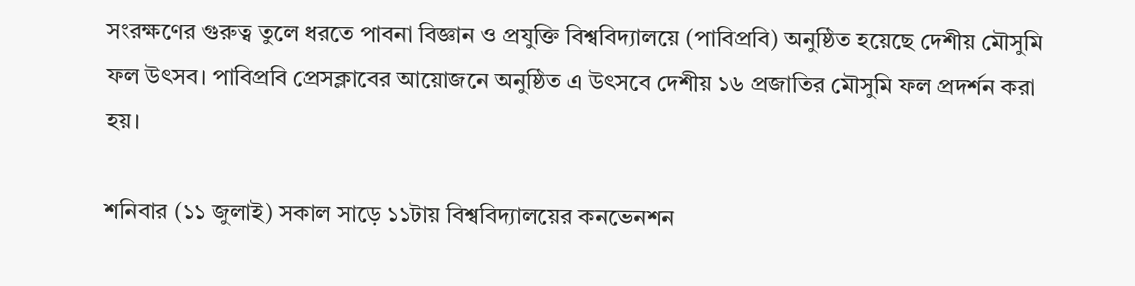সংরক্ষণের গুরুত্ব তুলে ধরতে পাবনা বিজ্ঞান ও প্রযুক্তি বিশ্ববিদ্যালয়ে (পাবিপ্রবি) অনুষ্ঠিত হয়েছে দেশীয় মৌসুমি ফল উৎসব। পাবিপ্রবি প্রেসক্লাবের আয়োজনে অনুষ্ঠিত এ উৎসবে দেশীয় ১৬ প্রজাতির মৌসুমি ফল প্রদর্শন করা হয়।

শনিবার (১১ জুলাই) সকাল সাড়ে ১১টায় বিশ্ববিদ্যালয়ের কনভেনশন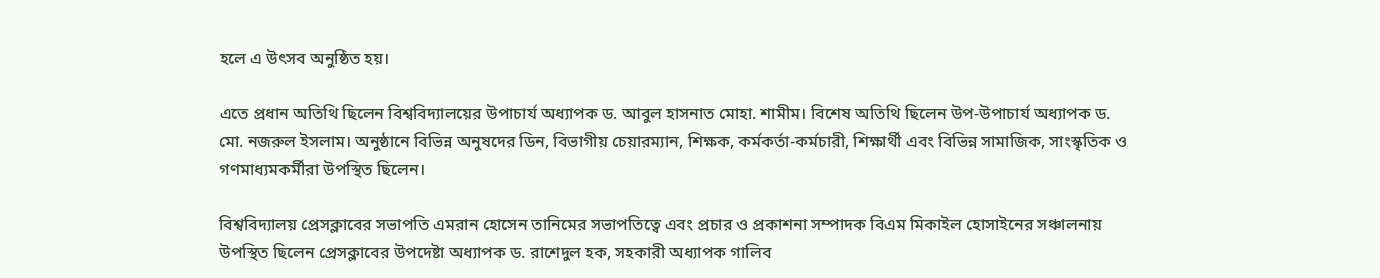হলে এ উৎসব অনুষ্ঠিত হয়।

এতে প্রধান অতিথি ছিলেন বিশ্ববিদ্যালয়ের উপাচার্য অধ্যাপক ড. আবুল হাসনাত মোহা. শামীম। বিশেষ অতিথি ছিলেন উপ-উপাচার্য অধ্যাপক ড. মো. নজরুল ইসলাম। অনুষ্ঠানে বিভিন্ন অনুষদের ডিন, বিভাগীয় চেয়ারম্যান, শিক্ষক, কর্মকর্তা-কর্মচারী, শিক্ষার্থী এবং বিভিন্ন সামাজিক, সাংস্কৃতিক ও গণমাধ্যমকর্মীরা উপস্থিত ছিলেন।

বিশ্ববিদ্যালয় প্রেসক্লাবের সভাপতি এমরান হোসেন তানিমের সভাপতিত্বে এবং প্রচার ও প্রকাশনা সম্পাদক বিএম মিকাইল হোসাইনের সঞ্চালনায় উপস্থিত ছিলেন প্রেসক্লাবের উপদেষ্টা অধ্যাপক ড. রাশেদুল হক, সহকারী অধ্যাপক গালিব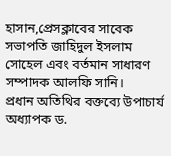হাসান,প্রেসক্লাবের সাবেক সভাপতি জাহিদুল ইসলাম সোহেল এবং বর্তমান সাধারণ সম্পাদক আলফি সানি।
প্রধান অতিথির বক্তব্যে উপাচার্য অধ্যাপক ড.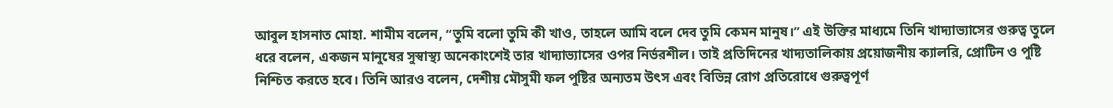আবুল হাসনাত মোহা. শামীম বলেন, “তুমি বলো তুমি কী খাও, তাহলে আমি বলে দেব তুমি কেমন মানুষ।” এই উক্তির মাধ্যমে তিনি খাদ্যাভ্যাসের গুরুত্ব তুলে ধরে বলেন, একজন মানুষের সুস্বাস্থ্য অনেকাংশেই তার খাদ্যাভ্যাসের ওপর নির্ভরশীল। তাই প্রতিদিনের খাদ্যতালিকায় প্রয়োজনীয় ক্যালরি, প্রোটিন ও পুষ্টি নিশ্চিত করতে হবে। তিনি আরও বলেন, দেশীয় মৌসুমী ফল পুষ্টির অন্যতম উৎস এবং বিভিন্ন রোগ প্রতিরোধে গুরুত্বপূর্ণ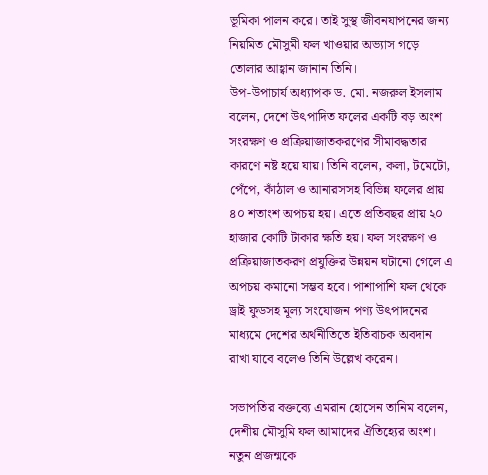ভূমিকা পালন করে। তাই সুস্থ জীবনযাপনের জন্য নিয়মিত মৌসুমী ফল খাওয়ার অভ্যাস গড়ে তোলার আহ্বান জানান তিনি।
উপ-উপাচার্য অধ্যাপক ড. মো. নজরুল ইসলাম বলেন, দেশে উৎপাদিত ফলের একটি বড় অংশ সংরক্ষণ ও প্রক্রিয়াজাতকরণের সীমাবদ্ধতার কারণে নষ্ট হয়ে যায়। তিনি বলেন, কলা, টমেটো, পেঁপে, কাঁঠাল ও আনারসসহ বিভিন্ন ফলের প্রায় ৪০ শতাংশ অপচয় হয়। এতে প্রতিবছর প্রায় ২০ হাজার কোটি টাকার ক্ষতি হয়। ফল সংরক্ষণ ও প্রক্রিয়াজাতকরণ প্রযুক্তির উন্নয়ন ঘটানো গেলে এ অপচয় কমানো সম্ভব হবে। পাশাপাশি ফল থেকে ড্রাই ফুডসহ মূল্য সংযোজন পণ্য উৎপাদনের মাধ্যমে দেশের অর্থনীতিতে ইতিবাচক অবদান রাখা যাবে বলেও তিনি উল্লেখ করেন।

সভাপতির বক্তব্যে এমরান হোসেন তানিম বলেন, দেশীয় মৌসুমি ফল আমাদের ঐতিহ্যের অংশ। নতুন প্রজন্মকে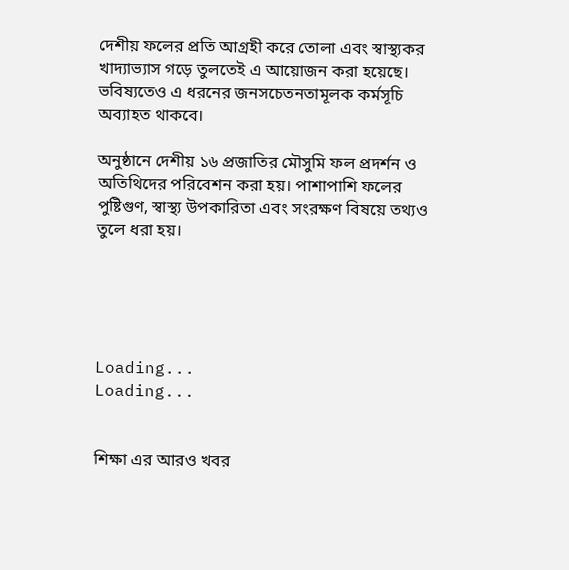দেশীয় ফলের প্রতি আগ্রহী করে তোলা এবং স্বাস্থ্যকর খাদ্যাভ্যাস গড়ে তুলতেই এ আয়োজন করা হয়েছে। ভবিষ্যতেও এ ধরনের জনসচেতনতামূলক কর্মসূচি অব্যাহত থাকবে।

অনুষ্ঠানে দেশীয় ১৬ প্রজাতির মৌসুমি ফল প্রদর্শন ও অতিথিদের পরিবেশন করা হয়। পাশাপাশি ফলের পুষ্টিগুণ, স্বাস্থ্য উপকারিতা এবং সংরক্ষণ বিষয়ে তথ্যও তুলে ধরা হয়।





Loading...
Loading...


শিক্ষা এর আরও খবর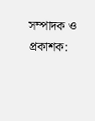সম্পাদক ও প্রকাশক: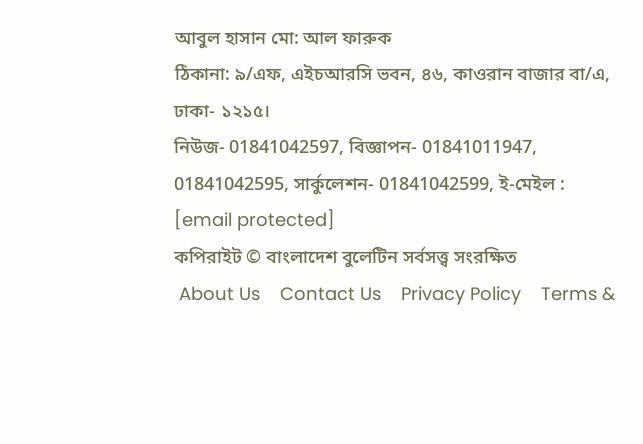আবুল হাসান মো: আল ফারুক
ঠিকানা: ৯/এফ, এইচআরসি ভবন, ৪৬, কাওরান বাজার বা/এ, ঢাকা- ১২১৫।
নিউজ- 01841042597, বিজ্ঞাপন- 01841011947, 01841042595, সার্কুলেশন- 01841042599, ই-মেইল : [email protected]
কপিরাইট © বাংলাদেশ বুলেটিন সর্বসত্ত্ব সংরক্ষিত
 About Us    Contact Us    Privacy Policy    Terms &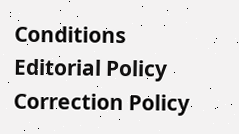Conditions    Editorial Policy    Correction Policy